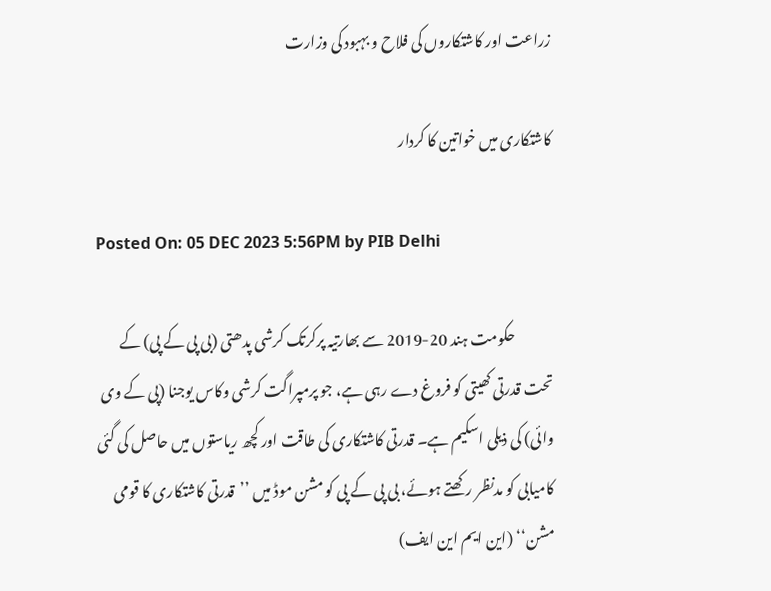زراعت اور کاشتکاروں کی فلاح و بہبود کی وزارت

کاشتکاری میں خواتین کا کردار

Posted On: 05 DEC 2023 5:56PM by PIB Delhi

             حکومت ہند 20-2019 سے بھارتیہ پرکرتک کرشی پدھتی (بی پی کے پی) کے تحت قدرتی کھیتی کو فروغ دے رہی ہے، جو پرمپراگت کرشی وکاس یوجنا (پی کے وی وائی) کی ذیلی اسکیم ہے۔ قدرتی کاشتکاری کی طاقت اور کچھ ریاستوں میں حاصل کی گئی کامیابی کو مدنظر رکھتے ہوئے، بی پی کے پی کو مشن موڈ میں ’’قدرتی کاشتکاری کا قومی مشن‘‘ (این ایم این ایف)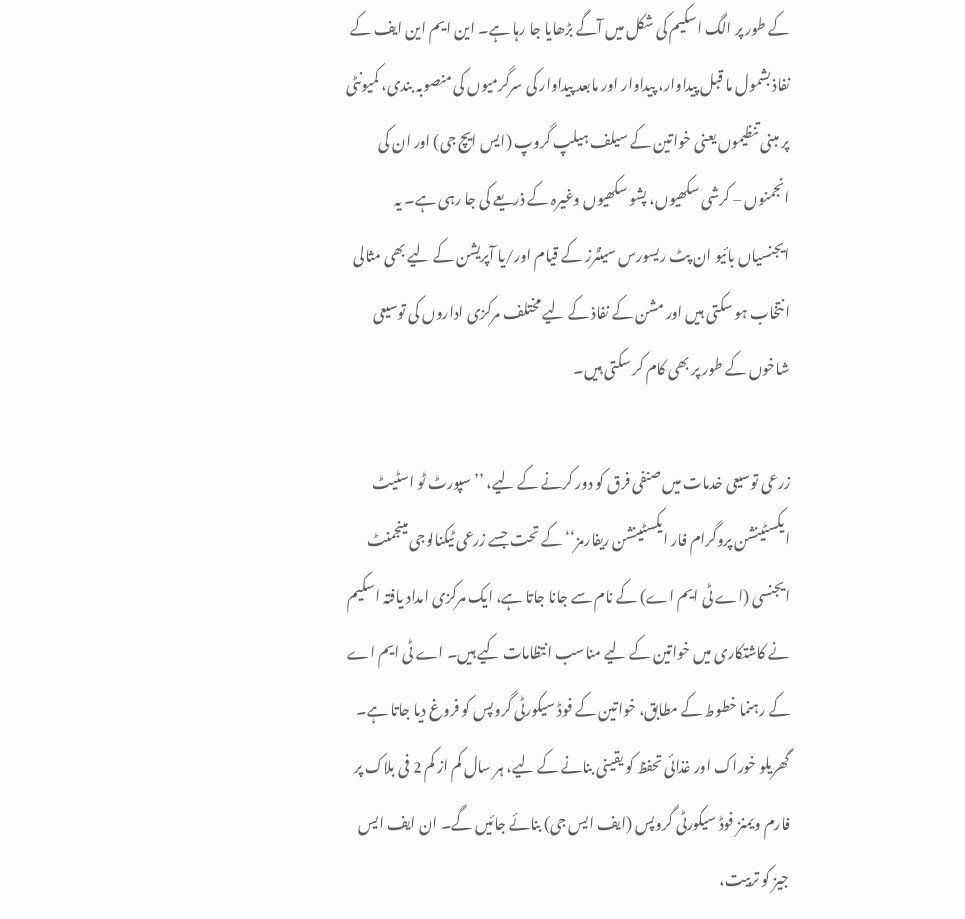کے طور پر الگ اسکیم کی شکل میں آگے بڑھایا جا رہا ہے۔ این ایم این ایف کے نفاذ بشمول ما قبل پیداوار، پیداوار اور مابعد پیداوار کی سرگرمیوں کی منصوبہ بندی، کمیونٹی پر مبنی تنظیموں یعنی خواتین کے سیلف ہیلپ گروپ (ایس ایچ جی) اور ان کی انجمنوں – کرشی سکھیوں، پشو سکھیوں وغیرہ کے ذریعے کی جا رہی ہے۔ یہ ایجنسیاں بائیو ان پٹ ریسورس سینٹرز کے قیام اور/یا آپریشن کے لیے بھی مثالی انتخاب ہو سکتی ہیں اور مشن کے نفاذ کے لیے مختلف مرکزی اداروں کی توسیعی شاخوں کے طور پر بھی کام کر سکتی ہیں۔

زرعی توسیعی خدمات میں صنفی فرق کو دور کرنے کے لیے، ’’سپورٹ ٹو اسٹیٹ ایکسٹینشن پروگرام فار ایکسٹینشن ریفارمز‘‘ کے تحت جسے زرعی ٹیکنالوجی مینجمنٹ ایجنسی (اے ٹی ایم اے) کے نام سے جانا جاتا ہے، ایک مرکزی امداد یافتہ اسکیم نے کاشتکاری میں خواتین کے لیے مناسب انتظامات کیے ہیں۔ اے ٹی ایم اے کے رہنما خطوط کے مطابق، خواتین کے فوڈ سیکورٹی گروپس کو فروغ دیا جاتا ہے۔ گھریلو خوراک اور غذائی تحفظ کو یقینی بنانے کے لیے، ہر سال کم از کم 2 فی بلاک پر فارم ویمنز فوڈ سیکورٹی گروپس (ایف ایس جی) بنائے جائیں گے۔ ان ایف ایس جیز کو تربیت،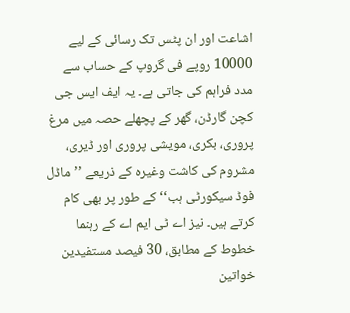اشاعت اور ان پٹس تک رسائی کے لیے 10000 روپے فی گروپ کے حساب سے مدد فراہم کی جاتی ہے۔ یہ ایف ایس جی کچن گارڈن، گھر کے پچھلے حصہ میں مرغ پروری، بکری، مویشی پروری اور ڈیری، مشروم کی کاشت وغیرہ کے ذریعے ’’ماڈل فوڈ سیکورٹی ہب‘‘ کے طور پر بھی کام کرتے ہیں۔ نیز اے ٹی ایم اے کے رہنما خطوط کے مطابق، 30 فیصد مستفیدین خواتین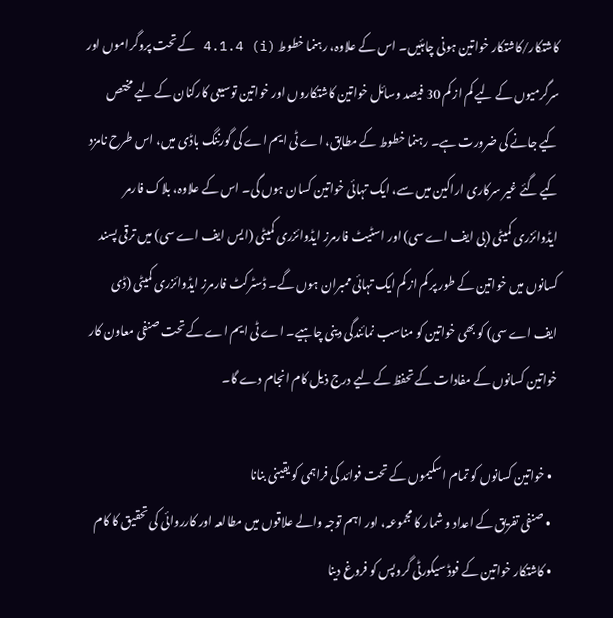کاشتکار/کاشتکار خواتین ہونی چاہئیں۔ اس کے علاوہ، رہنما خطوط (i) 4.1.4 کے تحت پروگراموں اور سرگرمیوں کے لیے کم از کم 30 فیصد وسائل خواتین کاشتکاروں اور خواتین توسیعی کارکنان کے لیے مختص کیے جانے کی ضرورت ہے۔ رہنما خطوط کے مطابق، اے ٹی ایم اے کی گورننگ باڈی میں، اس طرح نامزد کیے گئے غیر سرکاری اراکین میں سے، ایک تہائی خواتین کسان ہوں گی۔ اس کے علاوہ، بلاک فارمر ایڈوائزری کمیٹی (بی ایف اے سی) اور اسٹیٹ فارمرز ایڈوائزری کمیٹی (ایس ایف اے سی) میں ترقی پسند کسانوں میں خواتین کے طور پر کم از کم ایک تہائی ممبران ہوں گے۔ ڈسٹرکٹ فارمرز ایڈوائزری کمیٹی (ڈی ایف اے سی) کو بھی خواتین کو مناسب نمائندگی دینی چاہیے۔ اے ٹی ایم اے کے تحت صنفی معاون کار خواتین کسانوں کے مفادات کے تحفظ کے لیے درج ذیل کام انجام دے گا۔

  • خواتین کسانوں کو تمام اسکیموں کے تحت فوائد کی فراہمی کو یقینی بنانا
  • صنفی تفریق کے اعداد و شمار کا مجموعہ، اور اہم توجہ والے علاقوں میں مطالعہ اور کارروائی کی تحقیق کا کام
  • کاشتکار خواتین کے فوڈ سیکورٹی گروپس کو فروغ دینا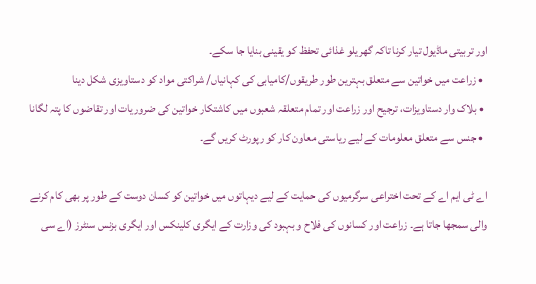اور تربیتی ماڈیول تیار کرنا تاکہ گھریلو غذائی تحفظ کو یقینی بنایا جا سکے۔
  • زراعت میں خواتین سے متعلق بہترین طور طریقوں/کامیابی کی کہانیاں/ شراکتی مواد کو دستاویزی شکل دینا
  • بلاک وار دستاویزات، ترجیح اور زراعت اور تمام متعلقہ شعبوں میں کاشتکار خواتین کی ضروریات اور تقاضوں کا پتہ لگانا
  • جنس سے متعلق معلومات کے لیے ریاستی معاون کار کو رپورٹ کریں گے۔

اے ٹی ایم اے کے تحت اختراعی سرگرمیوں کی حمایت کے لیے دیہاتوں میں خواتین کو کسان دوست کے طور پر بھی کام کرنے والی سمجھا جاتا ہے۔ زراعت اور کسانوں کی فلاح و بہبود کی وزارت کے ایگری کلینکس اور ایگری بزنس سنٹرز (اے سی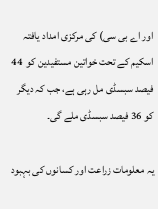اور اے بی سی) کی مرکزی امداد یافتہ اسکیم کے تحت خواتین مستفیدین کو  44 فیصد سبسڈی مل رہی ہے، جب کہ دیگر کو 36 فیصد سبسڈی ملے گی۔

یہ معلومات زراعت اور کسانوں کی بہبود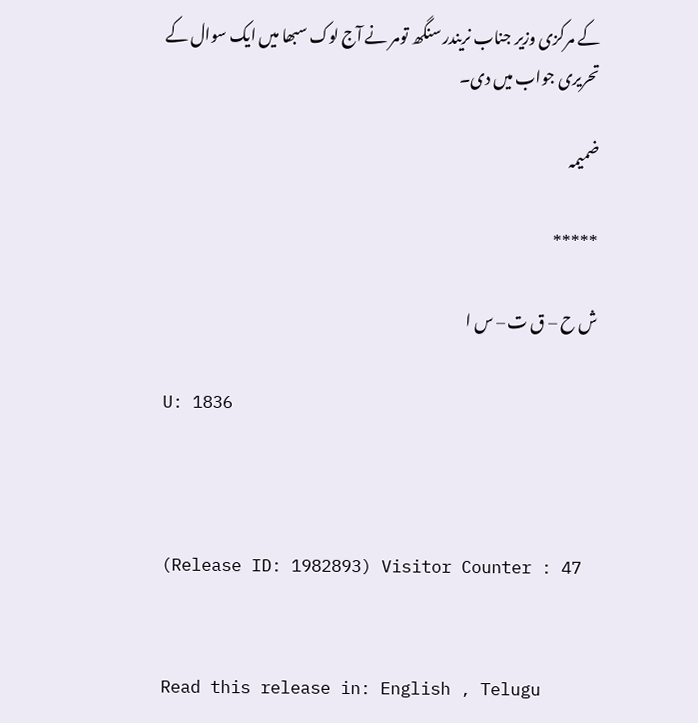کے مرکزی وزیر جناب نریندر سنگھ تومر نے آج لوک سبھا میں ایک سوال کے تحریری جواب میں دی۔

ضمیمہ

*****

ش ح – ق ت – س ا

U: 1836



(Release ID: 1982893) Visitor Counter : 47


Read this release in: English , Telugu